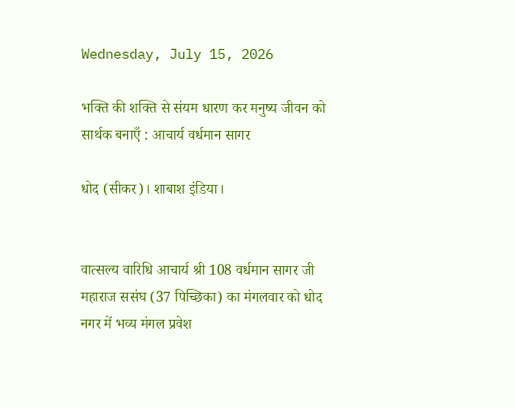Wednesday, July 15, 2026

भक्ति की शक्ति से संयम धारण कर मनुष्य जीवन को सार्थक बनाएँ : आचार्य वर्धमान सागर

धोद (सीकर)। शाबाश इंडिया।


वात्सल्य वारिधि आचार्य श्री 108 वर्धमान सागर जी महाराज ससंघ (37 पिच्छिका) का मंगलवार को धोद नगर में भव्य मंगल प्रवेश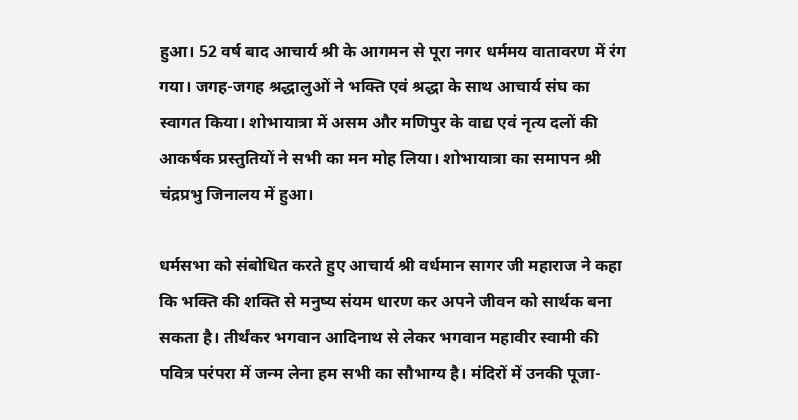हुआ। 52 वर्ष बाद आचार्य श्री के आगमन से पूरा नगर धर्ममय वातावरण में रंग गया। जगह-जगह श्रद्धालुओं ने भक्ति एवं श्रद्धा के साथ आचार्य संघ का स्वागत किया। शोभायात्रा में असम और मणिपुर के वाद्य एवं नृत्य दलों की आकर्षक प्रस्तुतियों ने सभी का मन मोह लिया। शोभायात्रा का समापन श्री चंद्रप्रभु जिनालय में हुआ।

धर्मसभा को संबोधित करते हुए आचार्य श्री वर्धमान सागर जी महाराज ने कहा कि भक्ति की शक्ति से मनुष्य संयम धारण कर अपने जीवन को सार्थक बना सकता है। तीर्थंकर भगवान आदिनाथ से लेकर भगवान महावीर स्वामी की पवित्र परंपरा में जन्म लेना हम सभी का सौभाग्य है। मंदिरों में उनकी पूजा-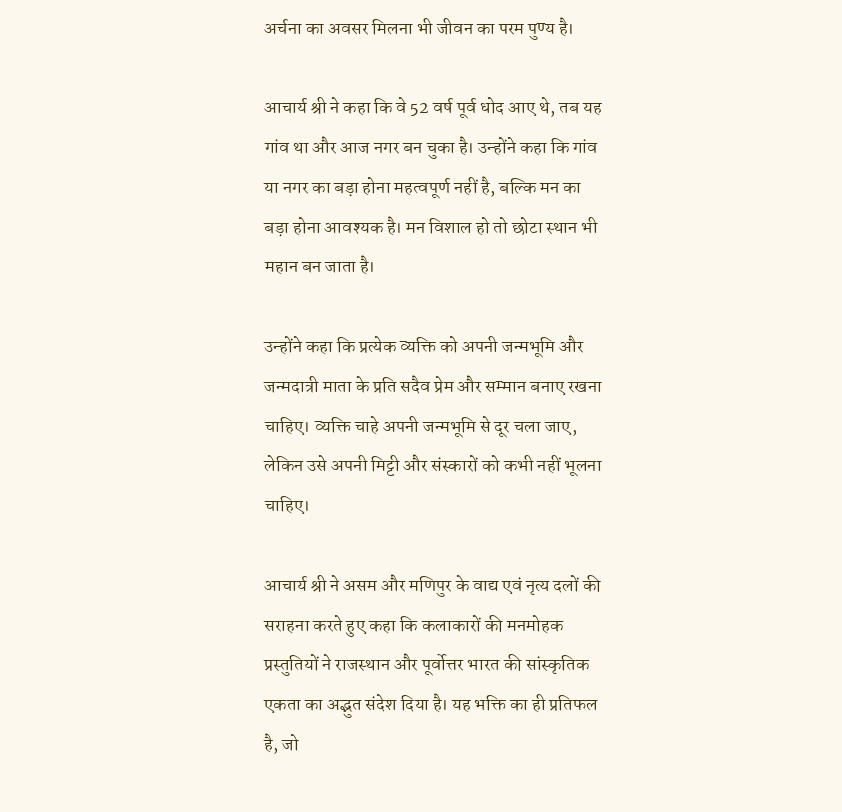अर्चना का अवसर मिलना भी जीवन का परम पुण्य है।

आचार्य श्री ने कहा कि वे 52 वर्ष पूर्व धोद आए थे, तब यह गांव था और आज नगर बन चुका है। उन्होंने कहा कि गांव या नगर का बड़ा होना महत्वपूर्ण नहीं है, बल्कि मन का बड़ा होना आवश्यक है। मन विशाल हो तो छोटा स्थान भी महान बन जाता है।

उन्होंने कहा कि प्रत्येक व्यक्ति को अपनी जन्मभूमि और जन्मदात्री माता के प्रति सदैव प्रेम और सम्मान बनाए रखना चाहिए। व्यक्ति चाहे अपनी जन्मभूमि से दूर चला जाए, लेकिन उसे अपनी मिट्टी और संस्कारों को कभी नहीं भूलना चाहिए।

आचार्य श्री ने असम और मणिपुर के वाद्य एवं नृत्य दलों की सराहना करते हुए कहा कि कलाकारों की मनमोहक प्रस्तुतियों ने राजस्थान और पूर्वोत्तर भारत की सांस्कृतिक एकता का अद्भुत संदेश दिया है। यह भक्ति का ही प्रतिफल है, जो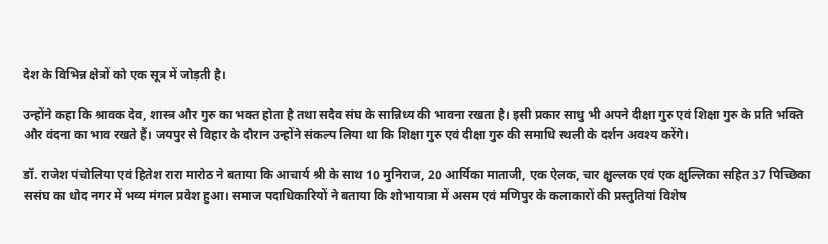देश के विभिन्न क्षेत्रों को एक सूत्र में जोड़ती है।

उन्होंने कहा कि श्रावक देव, शास्त्र और गुरु का भक्त होता है तथा सदैव संघ के सान्निध्य की भावना रखता है। इसी प्रकार साधु भी अपने दीक्षा गुरु एवं शिक्षा गुरु के प्रति भक्ति और वंदना का भाव रखते हैं। जयपुर से विहार के दौरान उन्होंने संकल्प लिया था कि शिक्षा गुरु एवं दीक्षा गुरु की समाधि स्थली के दर्शन अवश्य करेंगे।

डॉ. राजेश पंचोलिया एवं हितेश रारा मारोठ ने बताया कि आचार्य श्री के साथ 10 मुनिराज, 20 आर्यिका माताजी, एक ऐलक, चार क्षुल्लक एवं एक क्षुल्लिका सहित 37 पिच्छिका ससंघ का धोद नगर में भव्य मंगल प्रवेश हुआ। समाज पदाधिकारियों ने बताया कि शोभायात्रा में असम एवं मणिपुर के कलाकारों की प्रस्तुतियां विशेष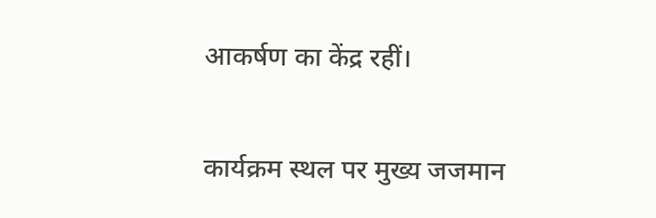आकर्षण का केंद्र रहीं।

कार्यक्रम स्थल पर मुख्य जजमान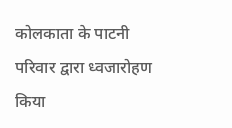कोलकाता के पाटनी परिवार द्वारा ध्वजारोहण किया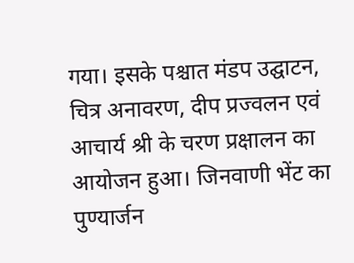गया। इसके पश्चात मंडप उद्घाटन, चित्र अनावरण, दीप प्रज्वलन एवं आचार्य श्री के चरण प्रक्षालन का आयोजन हुआ। जिनवाणी भेंट का पुण्यार्जन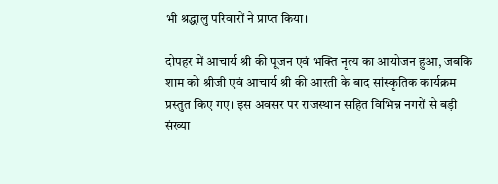भी श्रद्धालु परिवारों ने प्राप्त किया।

दोपहर में आचार्य श्री की पूजन एवं भक्ति नृत्य का आयोजन हुआ, जबकि शाम को श्रीजी एवं आचार्य श्री की आरती के बाद सांस्कृतिक कार्यक्रम प्रस्तुत किए गए। इस अवसर पर राजस्थान सहित विभिन्न नगरों से बड़ी संख्या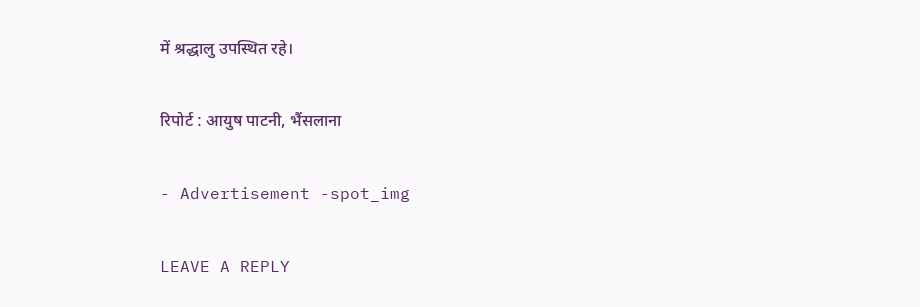में श्रद्धालु उपस्थित रहे।

रिपोर्ट : आयुष पाटनी, भैंसलाना

- Advertisement -spot_img

LEAVE A REPLY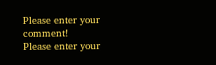Please enter your comment!
Please enter your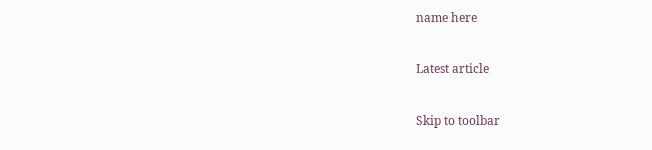name here

Latest article

Skip to toolbar